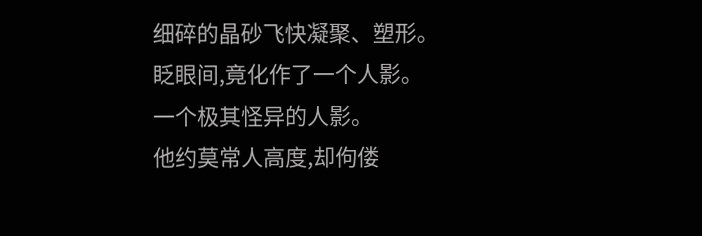细碎的晶砂飞快凝聚、塑形。
眨眼间,竟化作了一个人影。
一个极其怪异的人影。
他约莫常人高度,却佝偻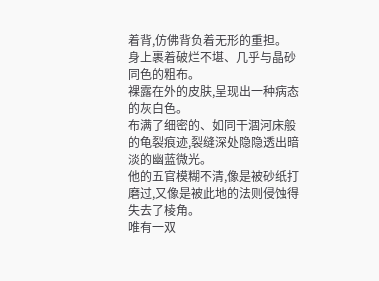着背,仿佛背负着无形的重担。
身上裹着破烂不堪、几乎与晶砂同色的粗布。
裸露在外的皮肤,呈现出一种病态的灰白色。
布满了细密的、如同干涸河床般的龟裂痕迹,裂缝深处隐隐透出暗淡的幽蓝微光。
他的五官模糊不清,像是被砂纸打磨过,又像是被此地的法则侵蚀得失去了棱角。
唯有一双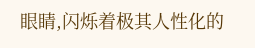眼睛,闪烁着极其人性化的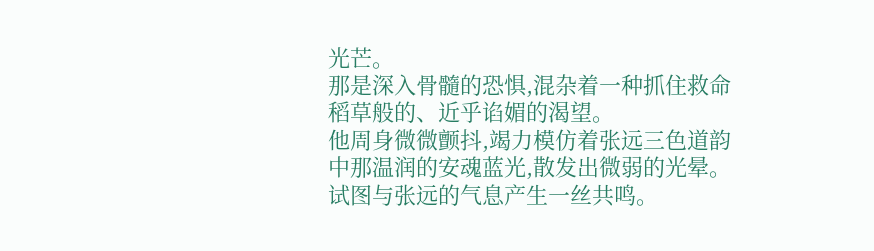光芒。
那是深入骨髓的恐惧,混杂着一种抓住救命稻草般的、近乎谄媚的渴望。
他周身微微颤抖,竭力模仿着张远三色道韵中那温润的安魂蓝光,散发出微弱的光晕。
试图与张远的气息产生一丝共鸣。